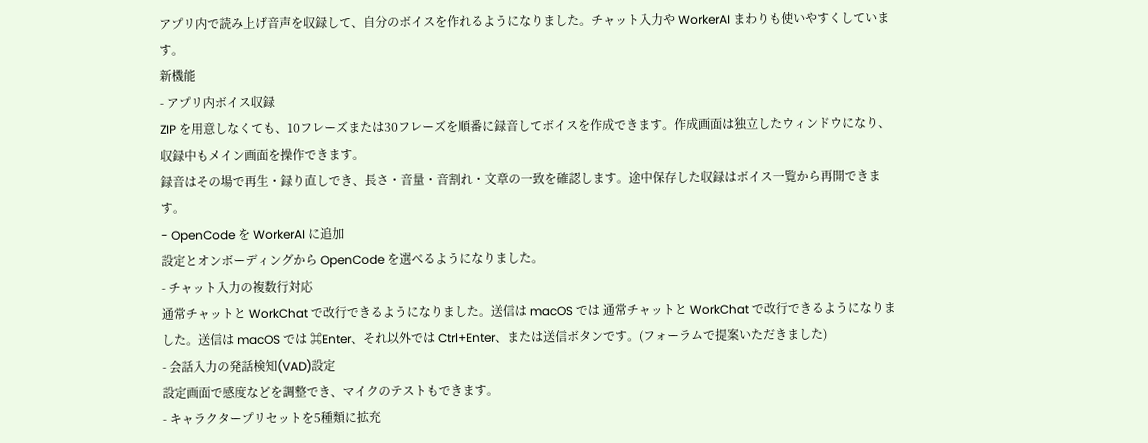アプリ内で読み上げ音声を収録して、自分のボイスを作れるようになりました。チャット入力や WorkerAI まわりも使いやすくしています。
新機能
- アプリ内ボイス収録
ZIP を用意しなくても、10フレーズまたは30フレーズを順番に録音してボイスを作成できます。作成画面は独立したウィンドウになり、収録中もメイン画面を操作できます。
録音はその場で再生・録り直しでき、長さ・音量・音割れ・文章の一致を確認します。途中保存した収録はボイス一覧から再開できます。
- OpenCode を WorkerAI に追加
設定とオンボーディングから OpenCode を選べるようになりました。
- チャット入力の複数行対応
通常チャットと WorkChat で改行できるようになりました。送信は macOS では 通常チャットと WorkChat で改行できるようになりました。送信は macOS では ⌘Enter、それ以外では Ctrl+Enter、または送信ボタンです。(フォーラムで提案いただきました)
- 会話入力の発話検知(VAD)設定
設定画面で感度などを調整でき、マイクのテストもできます。
- キャラクタープリセットを5種類に拡充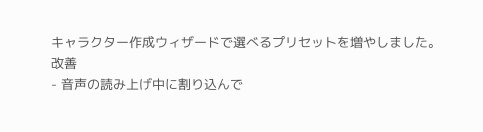キャラクター作成ウィザードで選べるプリセットを増やしました。
改善
- 音声の読み上げ中に割り込んで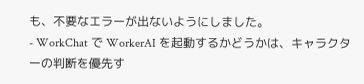も、不要なエラーが出ないようにしました。
- WorkChat で WorkerAI を起動するかどうかは、キャラクターの判断を優先す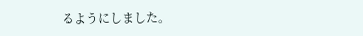るようにしました。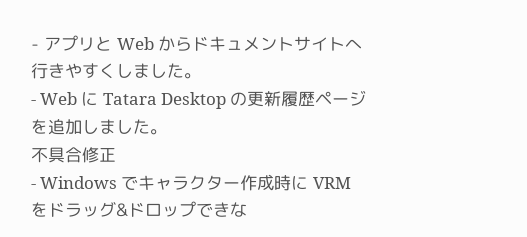- アプリと Web からドキュメントサイトへ行きやすくしました。
- Web に Tatara Desktop の更新履歴ページを追加しました。
不具合修正
- Windows でキャラクター作成時に VRM をドラッグ&ドロップできな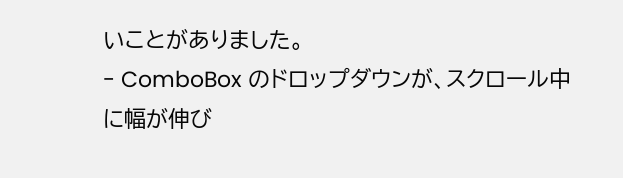いことがありました。
- ComboBox のドロップダウンが、スクロール中に幅が伸び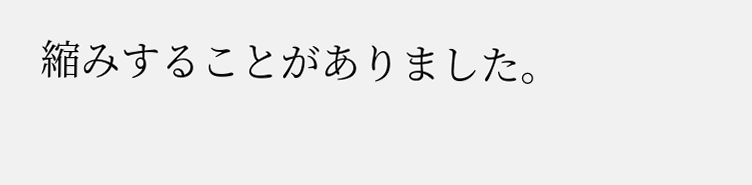縮みすることがありました。